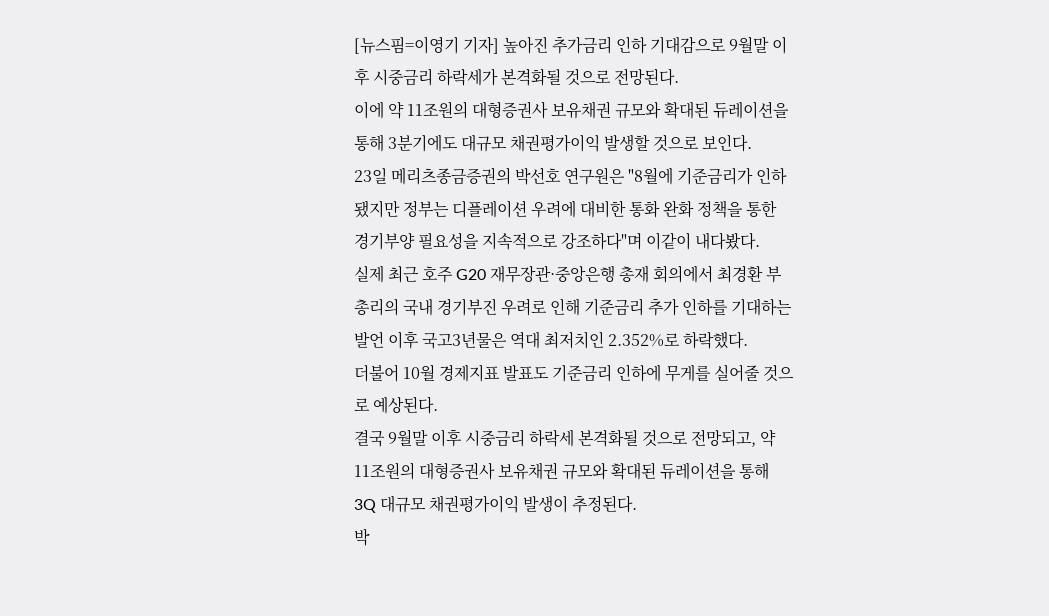[뉴스핌=이영기 기자] 높아진 추가금리 인하 기대감으로 9월말 이후 시중금리 하락세가 본격화될 것으로 전망된다.
이에 약 11조원의 대형증권사 보유채권 규모와 확대된 듀레이션을 통해 3분기에도 대규모 채권평가이익 발생할 것으로 보인다.
23일 메리츠종금증권의 박선호 연구원은 "8월에 기준금리가 인하됐지만 정부는 디플레이션 우려에 대비한 통화 완화 정책을 통한 경기부양 필요성을 지속적으로 강조하다"며 이같이 내다봤다.
실제 최근 호주 G20 재무장관·중앙은행 총재 회의에서 최경환 부총리의 국내 경기부진 우려로 인해 기준금리 추가 인하를 기대하는 발언 이후 국고3년물은 역대 최저치인 2.352%로 하락했다.
더불어 10월 경제지표 발표도 기준금리 인하에 무게를 실어줄 것으로 예상된다.
결국 9월말 이후 시중금리 하락세 본격화될 것으로 전망되고, 약 11조원의 대형증권사 보유채권 규모와 확대된 듀레이션을 통해 3Q 대규모 채권평가이익 발생이 추정된다.
박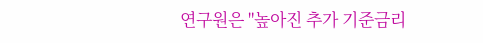연구원은 "높아진 추가 기준금리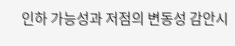인하 가능성과 저점의 변동성 감안시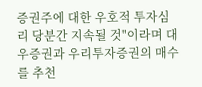증권주에 대한 우호적 투자심리 당분간 지속될 것"이라며 대우증권과 우리투자증권의 매수를 추천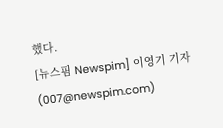했다.
[뉴스핌 Newspim] 이영기 기자 (007@newspim.com)